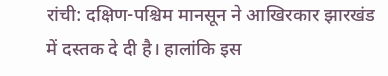रांची: दक्षिण-पश्चिम मानसून ने आखिरकार झारखंड में दस्तक दे दी है। हालांकि इस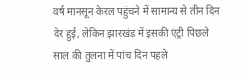वर्ष मानसून केरल पहुंचने में सामान्य से तीन दिन देर हुई, लेकिन झारखंड में इसकी एंट्री पिछले साल की तुलना में पांच दिन पहले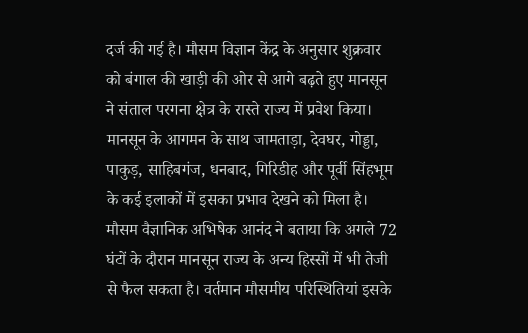दर्ज की गई है। मौसम विज्ञान केंद्र के अनुसार शुक्रवार को बंगाल की खाड़ी की ओर से आगे बढ़ते हुए मानसून ने संताल परगना क्षेत्र के रास्ते राज्य में प्रवेश किया। मानसून के आगमन के साथ जामताड़ा, देवघर, गोड्डा, पाकुड़, साहिबगंज, धनबाद, गिरिडीह और पूर्वी सिंहभूम के कई इलाकों में इसका प्रभाव देखने को मिला है। मौसम वैज्ञानिक अभिषेक आनंद ने बताया कि अगले 72 घंटों के दौरान मानसून राज्य के अन्य हिस्सों में भी तेजी से फैल सकता है। वर्तमान मौसमीय परिस्थितियां इसके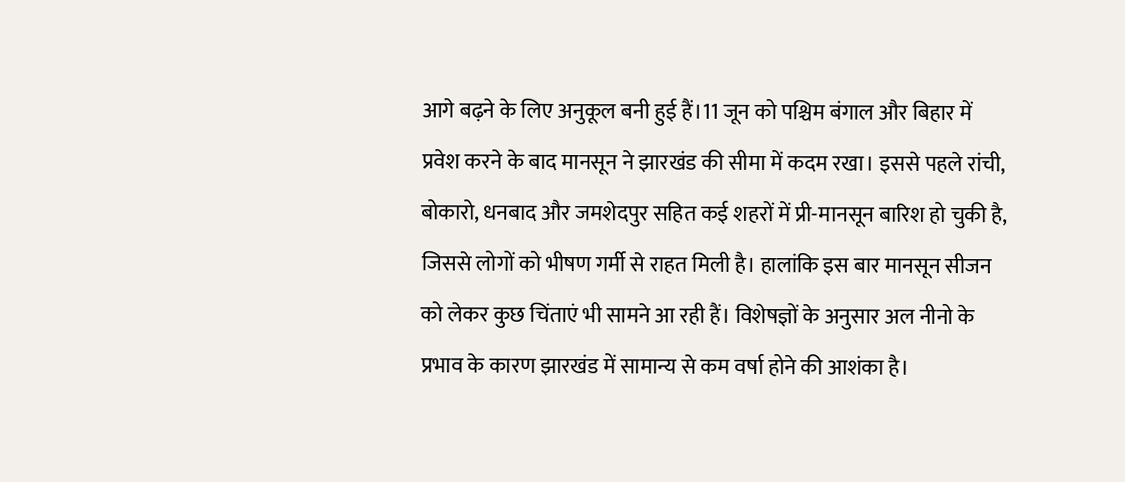आगे बढ़ने के लिए अनुकूल बनी हुई हैं।11 जून को पश्चिम बंगाल और बिहार में प्रवेश करने के बाद मानसून ने झारखंड की सीमा में कदम रखा। इससे पहले रांची, बोकारो, धनबाद और जमशेदपुर सहित कई शहरों में प्री-मानसून बारिश हो चुकी है, जिससे लोगों को भीषण गर्मी से राहत मिली है। हालांकि इस बार मानसून सीजन को लेकर कुछ चिंताएं भी सामने आ रही हैं। विशेषज्ञों के अनुसार अल नीनो के प्रभाव के कारण झारखंड में सामान्य से कम वर्षा होने की आशंका है।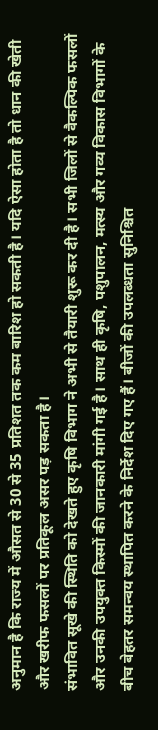अनुमान है कि राज्य में औसत से 30 से 35 प्रतिशत तक कम बारिश हो सकती है। यदि ऐसा होता है तो धान की खेती और खरीफ फसलों पर प्रतिकूल असर पड़ सकता है।
संभावित सूखे की स्थिति को देखते हुए कृषि विभाग ने अभी से तैयारी शुरू कर दी है। सभी जिलों से वैकल्पिक फसलों और उनकी उपयुक्त किस्मों की जानकारी मांगी गई है। साथ ही कृषि, पशुपालन, मत्स्य और गव्य विकास विभागों के बीच बेहतर समन्वय स्थापित करने के निर्देश दिए गए हैं। बीजों की उपलब्धता सुनिश्चित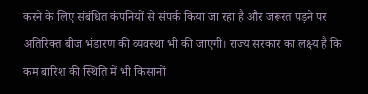करने के लिए संबंधित कंपनियों से संपर्क किया जा रहा है और जरूरत पड़ने पर अतिरिक्त बीज भंडारण की व्यवस्था भी की जाएगी। राज्य सरकार का लक्ष्य है कि कम बारिश की स्थिति में भी किसानों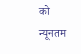को न्यूनतम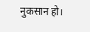नुकसान हो।